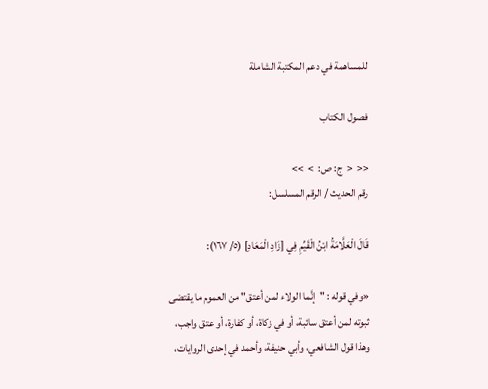للمساهمة في دعم المكتبة الشاملة

فصول الكتاب

<<  <  ج: ص:  >  >>
رقم الحديث / الرقم المسلسل:

قَالَ الْعَلَّامَةُ ابْنُ الْقَيِّمِ فِي [زَادِ الْمَعَادِ] (٥/ ١٦٧):

«وفي قوله : "إنَّما الولاء لمن أعتق" من العموم ما يقتضى ثبوته لمن أعتق سائبة، أو في زكاة، أو كفارة، أو عتق واجب، وهذا قول الشافعي، وأبي حنيفة، وأحمد في إحدى الروايات،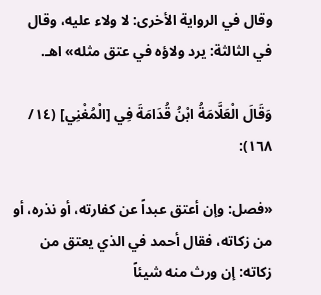وقال في الرواية الأخرى: لا ولاء عليه، وقال في الثالثة: يرد ولاؤه في عتق مثله» اهـ.

وَقَالَ الْعَلَّامَةُ ابْنُ قُدَامَةَ فِي [الْمُغْنِي] (١٤/ ١٦٨):

«فصل: وإن أعتق عبداً عن كفارته، أو نذره، أو من زكاته، فقال أحمد في الذي يعتق من زكاته: إن ورث منه شيئاً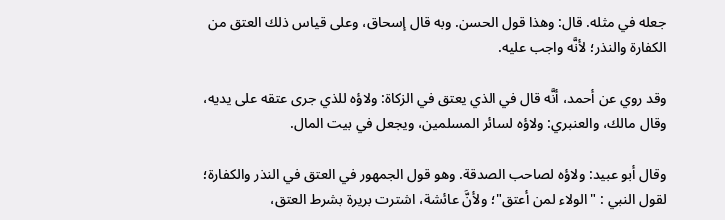جعله في مثله. قال: وهذا قول الحسن. وبه قال إسحاق، وعلى قياس ذلك العتق من الكفارة والنذر؛ لأنَّه واجب عليه.

وقد روي عن أحمد، أنَّه قال في الذي يعتق في الزكاة: ولاؤه للذي جرى عتقه على يديه، وقال مالك، والعنبري: ولاؤه لسائر المسلمين، ويجعل في بيت المال.

وقال أبو عبيد: ولاؤه لصاحب الصدقة. وهو قول الجمهور في العتق في النذر والكفارة؛ لقول النبي : "الولاء لمن أعتق"؛ ولأنَّ عائشة، اشترت بريرة بشرط العتق،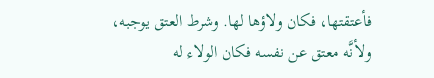فأعتقتها، فكان ولاؤها لها. وشرط العتق يوجبه، ولأنَّه معتق عن نفسه فكان الولاء له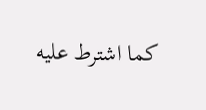كما اشترط عليه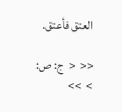العتق فأعتق.

<<  <  ج: ص:  >  >>